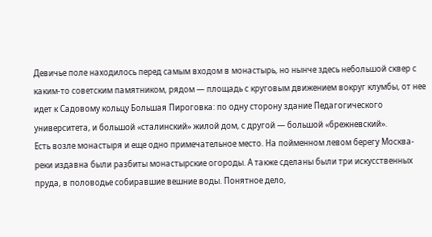Девичье поле находилось перед самым входом в монастырь, но нынче здесь небольшой сквер с каким-то советским памятником, рядом — площадь с круговым движением вокруг клумбы, от нее идет к Садовому кольцу Большая Пироговка: по одну сторону здание Педагогического университета, и большой «сталинский» жилой дом, с другой — большой «брежневский».
Есть возле монастыря и еще одно примечательное место. На пойменном левом берегу Москва-реки издавна были разбиты монастырские огороды. А также сделаны были три искусственных пруда, в половодье собиравшие вешние воды. Понятное дело,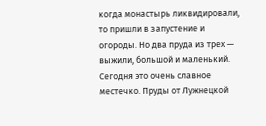когда монастырь ликвидировали, то пришли в запустение и огороды. Но два пруда из трех — выжили, большой и маленький.
Сегодня это очень славное местечко. Пруды от Лужнецкой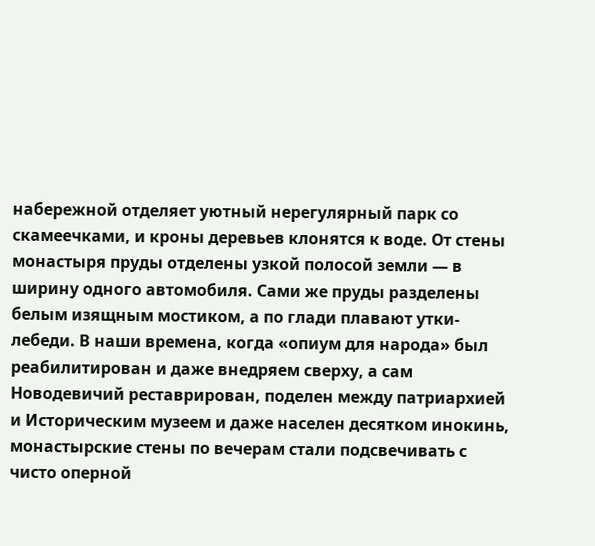набережной отделяет уютный нерегулярный парк со скамеечками, и кроны деревьев клонятся к воде. От стены монастыря пруды отделены узкой полосой земли — в ширину одного автомобиля. Сами же пруды разделены белым изящным мостиком, а по глади плавают утки-лебеди. В наши времена, когда «опиум для народа» был реабилитирован и даже внедряем сверху, а сам Новодевичий реставрирован, поделен между патриархией и Историческим музеем и даже населен десятком инокинь, монастырские стены по вечерам стали подсвечивать с чисто оперной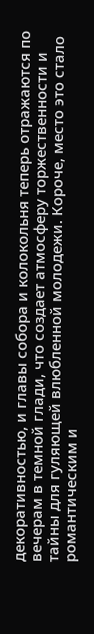декоративностью, и главы собора и колокольня теперь отражаются по вечерам в темной глади, что создает атмосферу торжественности и тайны для гуляющей влюбленной молодежи. Короче, место это стало романтическим и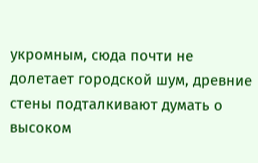укромным, сюда почти не долетает городской шум, древние стены подталкивают думать о высоком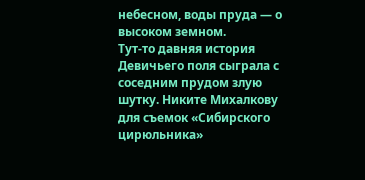небесном, воды пруда — о высоком земном.
Тут-то давняя история Девичьего поля сыграла с соседним прудом злую шутку. Никите Михалкову для съемок «Сибирского цирюльника»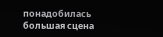понадобилась большая сцена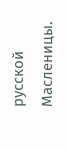русской Масленицы.